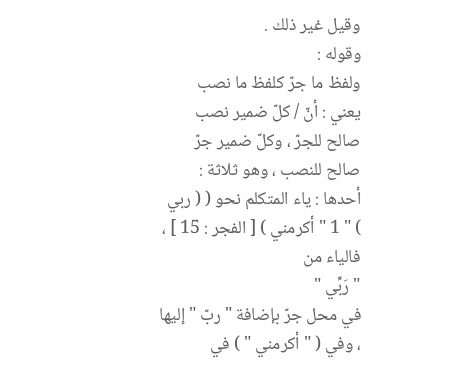وقيل غير ذلك .
وقوله :
ولفظ ما جرّ كلفظ ما نصب
يعني : أنّ / كلّ ضمير نصب صالح للجرّ ، وكلّ ضمير جرّ صالح للنصب ، وهو ثلاثة :
أحدها : ياء المتكلم نحو ( ( ربي ) " 1 " أكرمني ) [ الفجر : 15 ] ، فالياء من
" رَبِّي "
في محل جرّ بإضافة " ربّ " إليها ، وفي ( " أكرمني " ) في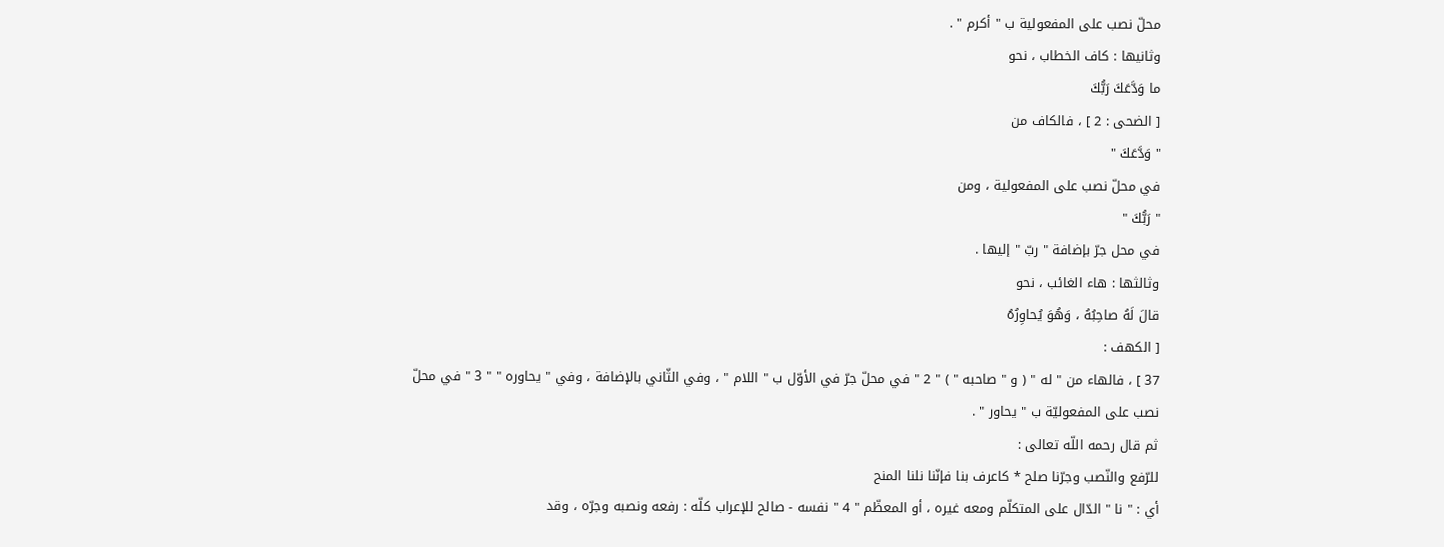محلّ نصب على المفعولية ب " أكرم " .
وثانيها : كاف الخطاب ، نحو
ما وَدَّعَكَ رَبُّكَ
[ الضحى : 2 ] ، فالكاف من
" وَدَّعَكَ "
في محلّ نصب على المفعولية ، ومن
" رَبُّكَ "
في محل جرّ بإضافة " ربّ " إليها .
وثالثها : هاء الغائب ، نحو
قالَ لَهُ صاحِبُهُ ، وَهُوَ يُحاوِرُهُ
[ الكهف :
37 ] ، فالهاء من " له " ( و " صاحبه " ) " 2 " في محلّ جرّ في الأوّل ب " اللام " ، وفي الثّاني بالإضافة ، وفي " يحاوره " " 3 " في محلّ نصب على المفعوليّة ب " يحاور " .
ثم قال رحمه اللّه تعالى :
للرّفع والنّصب وجرّنا صلح * كاعرف بنا فإنّنا نلنا المنح
أي : " نا " الدّال على المتكلّم ومعه غيره ، أو المعظّم " 4 " نفسه - صالح للإعراب كلّه : رفعه ونصبه وجرّه ، وقد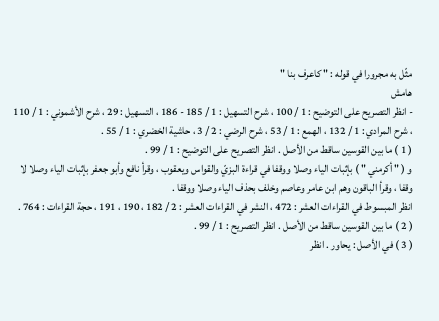مثّل به مجرورا في قوله : " كاعرف بنا "
هامش
- انظر التصريح على التوضيح : 1 / 100 ، شرح التسهيل : 1 / 185 - 186 ، التسهيل : 29 ، شرح الأشموني : 1 / 110 ، شرح المرادي : 1 / 132 ، الهمع : 1 / 53 ، شرح الرضي : 2 / 3 ، حاشية الخضري : 1 / 55 .
( 1 ) ما بين القوسين ساقط من الأصل . انظر التصريح على التوضيح : 1 / 99 .
و ( " أكرمني " ) بإثبات الياء وصلا ووقفا في قراءة البزيّ والقواس ويعقوب ، وقرأ نافع وأبو جعفر بإثبات الياء وصلا لا وقفا ، وقرأ الباقون وهم ابن عامر وعاصم وخلف بحذف الياء وصلا ووقفا .
انظر المبسوط في القراءات العشر : 472 ، النشر في القراءات العشر : 2 / 182 ، 190 ، 191 ، حجة القراءات : 764 .
( 2 ) ما بين القوسين ساقط من الأصل . انظر التصريح : 1 / 99 .
( 3 ) في الأصل : يحاور . انظر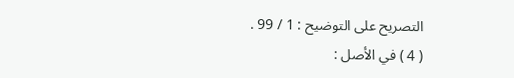التصريح على التوضيح : 1 / 99 .
( 4 ) في الأصل :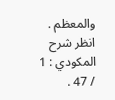والمعظم . انظر شرح المكودي : 1 / 47 .